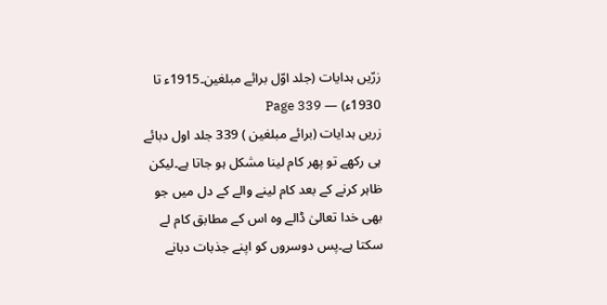زرّیں ہدایات (جلد اوّل برائے مبلغین۔1915ء تا 1930ء) — Page 339
زریں ہدایات (برائے مبلغین ) 339 جلد اول دبائے ہی رکھے تو پھر کام لینا مشکل ہو جاتا ہے۔لیکن ظاہر کرنے کے بعد کام لینے والے کے دل میں جو بھی خدا تعالیٰ ڈالے وہ اس کے مطابق کام لے سکتا ہے۔پس دوسروں کو اپنے جذبات دبانے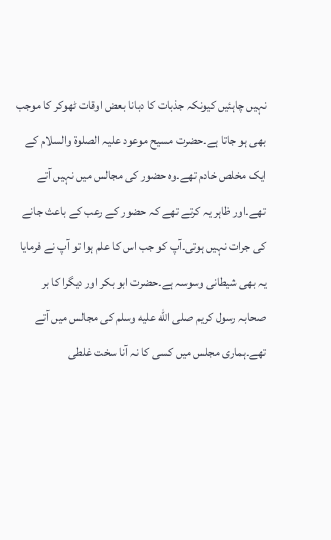نہیں چاہئیں کیونکہ جذبات کا دبانا بعض اوقات ٹھوکر کا موجب بھی ہو جاتا ہے۔حضرت مسیح موعود علیہ الصلوۃ والسلام کے ایک مخلص خادم تھے۔وہ حضور کی مجالس میں نہیں آتے تھے۔اور ظاہر یہ کرتے تھے کہ حضور کے رعب کے باعث جانے کی جرات نہیں ہوتی۔آپ کو جب اس کا علم ہوا تو آپ نے فرمایا یہ بھی شیطانی وسوسہ ہے۔حضرت ابو بکر اور دیگرا کا بر صحابہ رسول کریم صلى الله عليه وسلم کی مجالس میں آتے تھے۔ہماری مجلس میں کسی کا نہ آنا سخت غلطی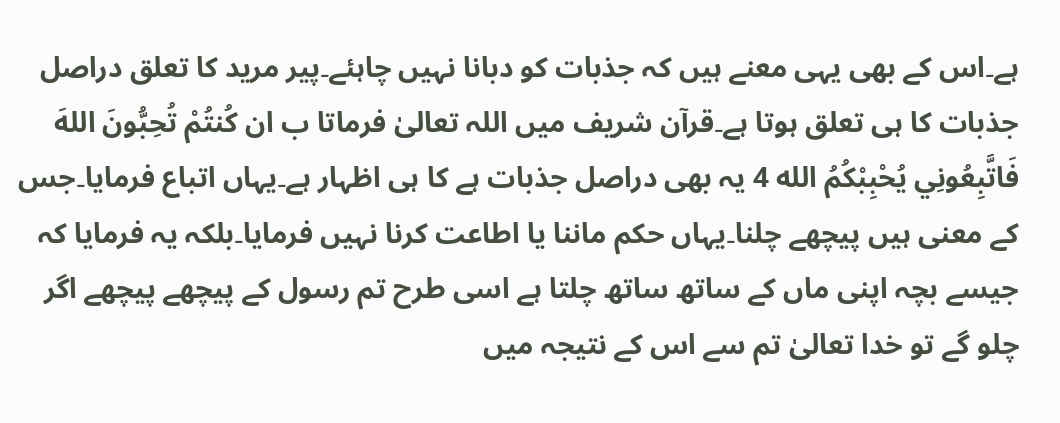ہے۔اس کے بھی یہی معنے ہیں کہ جذبات کو دبانا نہیں چاہئے۔پیر مرید کا تعلق دراصل جذبات کا ہی تعلق ہوتا ہے۔قرآن شریف میں اللہ تعالیٰ فرماتا ب ان كُنتُمْ تُحِبُّونَ اللهَ فَاتَّبِعُونِي يُحْبِبْكُمُ الله 4 یہ بھی دراصل جذبات ہے کا ہی اظہار ہے۔یہاں اتباع فرمایا۔جس کے معنی ہیں پیچھے چلنا۔یہاں حکم ماننا یا اطاعت کرنا نہیں فرمایا۔بلکہ یہ فرمایا کہ جیسے بچہ اپنی ماں کے ساتھ ساتھ چلتا ہے اسی طرح تم رسول کے پیچھے پیچھے اگر چلو گے تو خدا تعالیٰ تم سے اس کے نتیجہ میں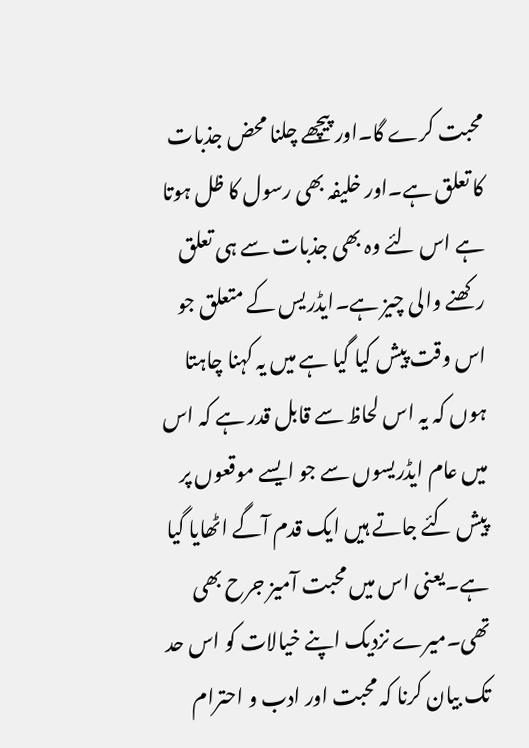محبت کرے گا۔اور پیچھے چلنا محض جذبات کا تعلق ہے۔اور خلیفہ بھی رسول کا ظل ہوتا ہے اس لئے وہ بھی جذبات سے ہی تعلق رکھنے والی چیز ہے۔ایڈریس کے متعلق جو اس وقت پیش کیا گیا ہے میں یہ کہنا چاہتا ہوں کہ یہ اس لحاظ سے قابل قدر ہے کہ اس میں عام ایڈریسوں سے جو ایسے موقعوں پر پیش کئے جاتے ہیں ایک قدم آگے اٹھایا گیا ہے۔یعنی اس میں محبت آمیز جرح بھی تھی۔میرے نزدیک اپنے خیالات کو اس حد تک بیان کرنا کہ محبت اور ادب و احترام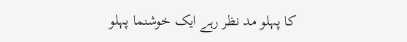کا پہلو مد نظر رہے ایک خوشنما پہلو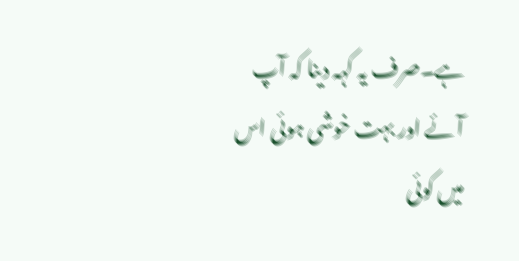ہے۔صرف یہ کہہ دینا کہ آپ آئے اور بہت خوشی ہوئی اس میں کوئی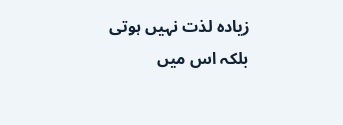زیادہ لذت نہیں ہوتی بلکہ اس میں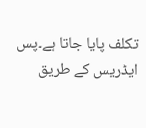تکلف پایا جاتا ہے۔پس ایڈریس کے طریق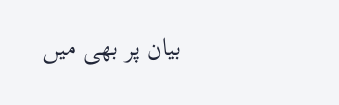بیان پر بھی میں